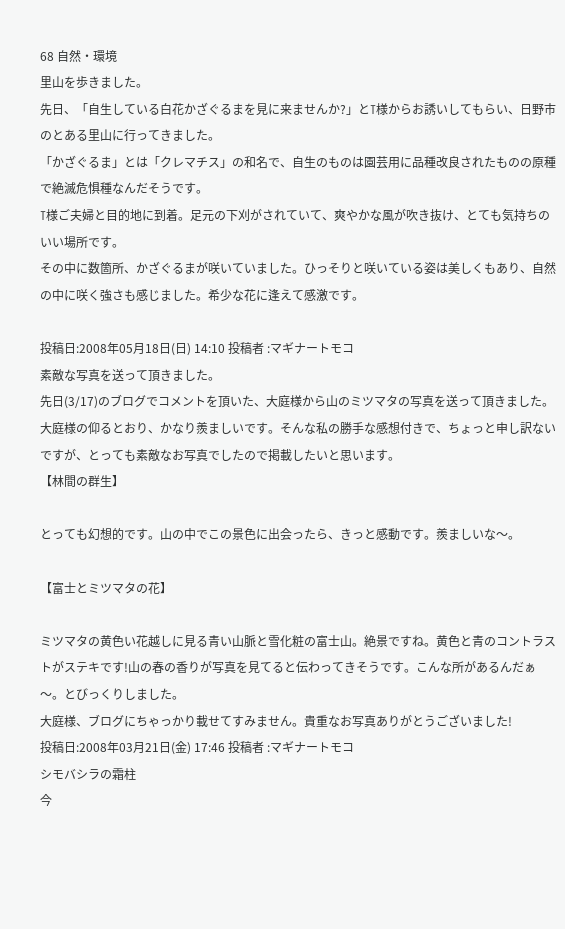68 自然・環境
里山を歩きました。
先日、「自生している白花かざぐるまを見に来ませんか?」とT様からお誘いしてもらい、日野市のとある里山に行ってきました。
「かざぐるま」とは「クレマチス」の和名で、自生のものは園芸用に品種改良されたものの原種で絶滅危惧種なんだそうです。
T様ご夫婦と目的地に到着。足元の下刈がされていて、爽やかな風が吹き抜け、とても気持ちのいい場所です。
その中に数箇所、かざぐるまが咲いていました。ひっそりと咲いている姿は美しくもあり、自然の中に咲く強さも感じました。希少な花に逢えて感激です。

投稿日:2008年05月18日(日) 14:10 投稿者 :マギナートモコ
素敵な写真を送って頂きました。
先日(3/17)のブログでコメントを頂いた、大庭様から山のミツマタの写真を送って頂きました。
大庭様の仰るとおり、かなり羨ましいです。そんな私の勝手な感想付きで、ちょっと申し訳ないですが、とっても素敵なお写真でしたので掲載したいと思います。
【林間の群生】

とっても幻想的です。山の中でこの景色に出会ったら、きっと感動です。羨ましいな〜。

【富士とミツマタの花】

ミツマタの黄色い花越しに見る青い山脈と雪化粧の富士山。絶景ですね。黄色と青のコントラストがステキです!山の春の香りが写真を見てると伝わってきそうです。こんな所があるんだぁ〜。とびっくりしました。
大庭様、ブログにちゃっかり載せてすみません。貴重なお写真ありがとうございました!
投稿日:2008年03月21日(金) 17:46 投稿者 :マギナートモコ
シモバシラの霜柱
今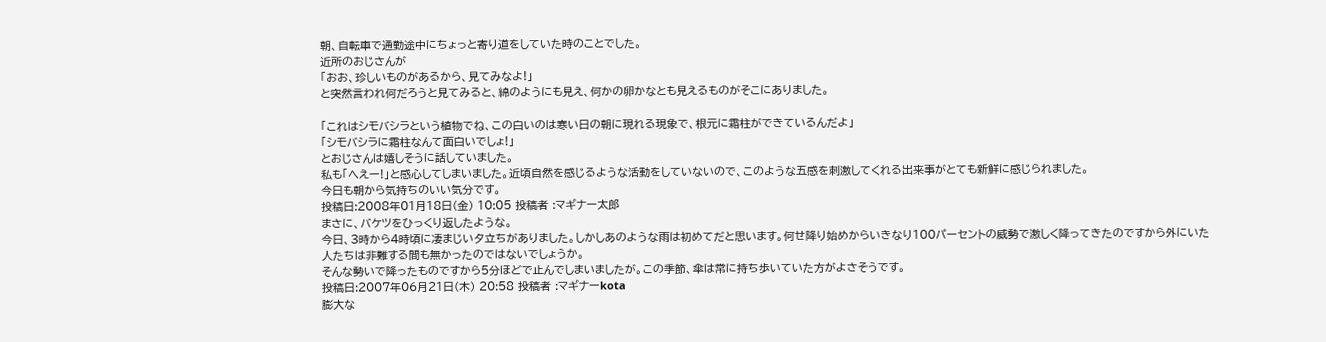朝、自転車で通勤途中にちょっと寄り道をしていた時のことでした。
近所のおじさんが
「おお、珍しいものがあるから、見てみなよ!」
と突然言われ何だろうと見てみると、綿のようにも見え、何かの卵かなとも見えるものがそこにありました。

「これはシモバシラという植物でね、この白いのは寒い日の朝に現れる現象で、根元に霜柱ができているんだよ」
「シモバシラに霜柱なんて面白いでしょ!」
とおじさんは嬉しそうに話していました。
私も「へえー!」と感心してしまいました。近頃自然を感じるような活動をしていないので、このような五感を刺激してくれる出来事がとても新鮮に感じられました。
今日も朝から気持ちのいい気分です。
投稿日:2008年01月18日(金) 10:05 投稿者 :マギナー太郎
まさに、バケツをひっくり返したような。
今日、3時から4時頃に凄まじい夕立ちがありました。しかしあのような雨は初めてだと思います。何せ降り始めからいきなり100パーセントの威勢で激しく降ってきたのですから外にいた人たちは非難する間も無かったのではないでしょうか。
そんな勢いで降ったものですから5分ほどで止んでしまいましたが。この季節、傘は常に持ち歩いていた方がよさそうです。
投稿日:2007年06月21日(木) 20:58 投稿者 :マギナーkota
膨大な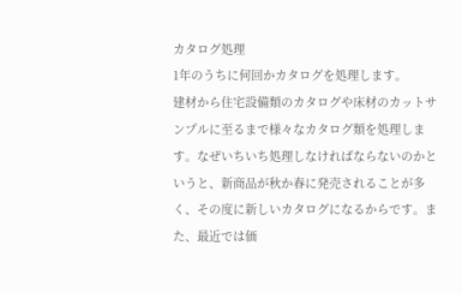カタログ処理
1年のうちに何回かカタログを処理します。
建材から住宅設備類のカタログや床材のカットサンプルに至るまで様々なカタログ類を処理します。なぜいちいち処理しなければならないのかというと、新商品が秋か春に発売されることが多く、その度に新しいカタログになるからです。また、最近では価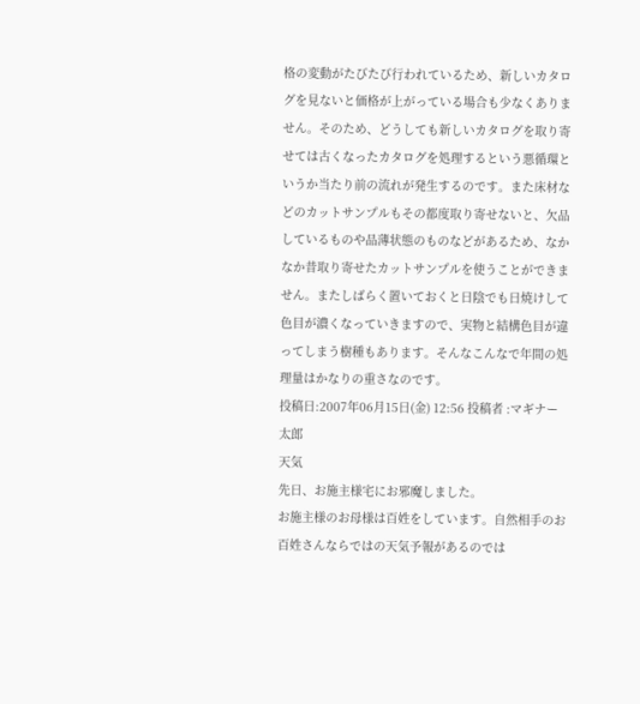格の変動がたびたび行われているため、新しいカタログを見ないと価格が上がっている場合も少なくありません。そのため、どうしても新しいカタログを取り寄せては古くなったカタログを処理するという悪循環というか当たり前の流れが発生するのです。また床材などのカットサンプルもその都度取り寄せないと、欠品しているものや品薄状態のものなどがあるため、なかなか昔取り寄せたカットサンプルを使うことができません。またしばらく置いておくと日陰でも日焼けして色目が濃くなっていきますので、実物と結構色目が違ってしまう樹種もあります。そんなこんなで年間の処理量はかなりの重さなのです。
投稿日:2007年06月15日(金) 12:56 投稿者 :マギナー太郎
天気
先日、お施主様宅にお邪魔しました。
お施主様のお母様は百姓をしています。自然相手のお百姓さんならではの天気予報があるのでは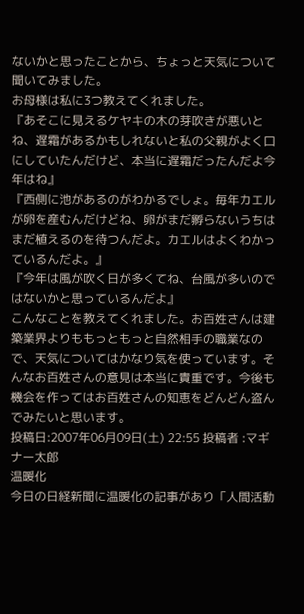ないかと思ったことから、ちょっと天気について聞いてみました。
お母様は私に3つ教えてくれました。
『あそこに見えるケヤキの木の芽吹きが悪いとね、遅霜があるかもしれないと私の父親がよく口にしていたんだけど、本当に遅霜だったんだよ今年はね』
『西側に池があるのがわかるでしょ。毎年カエルが卵を産むんだけどね、卵がまだ孵らないうちはまだ植えるのを待つんだよ。カエルはよくわかっているんだよ。』
『今年は風が吹く日が多くてね、台風が多いのではないかと思っているんだよ』
こんなことを教えてくれました。お百姓さんは建築業界よりももっともっと自然相手の職業なので、天気についてはかなり気を使っています。そんなお百姓さんの意見は本当に貴重です。今後も機会を作ってはお百姓さんの知恵をどんどん盗んでみたいと思います。
投稿日:2007年06月09日(土) 22:55 投稿者 :マギナー太郎
温暖化
今日の日経新聞に温暖化の記事があり「人間活動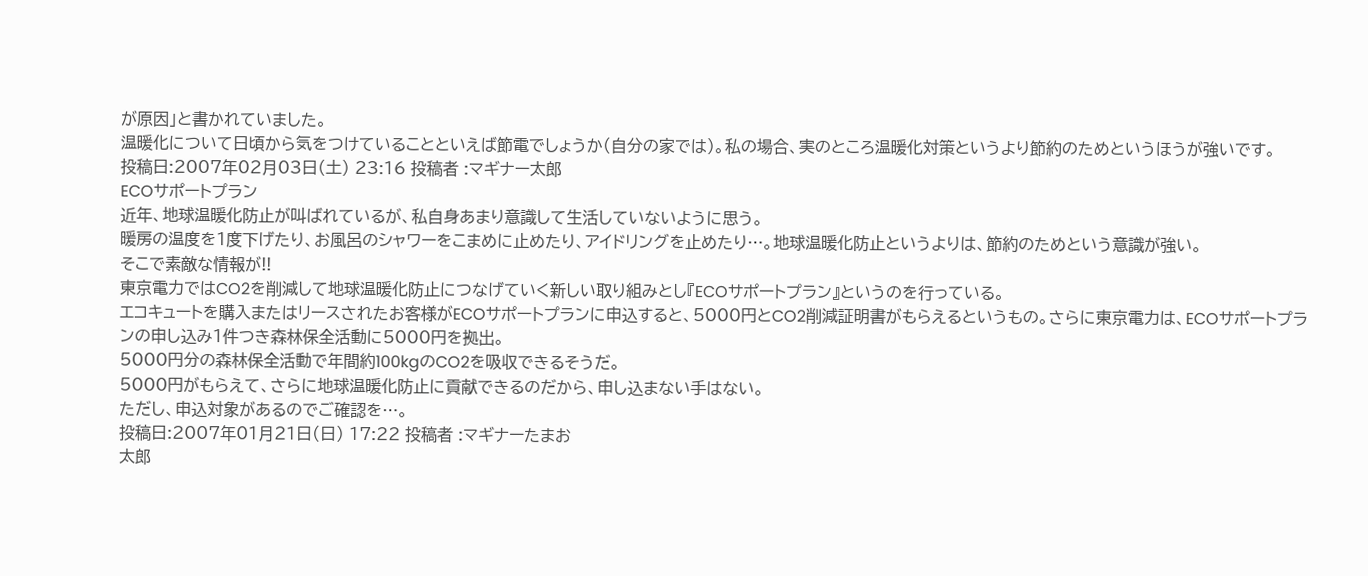が原因」と書かれていました。
温暖化について日頃から気をつけていることといえば節電でしょうか(自分の家では)。私の場合、実のところ温暖化対策というより節約のためというほうが強いです。
投稿日:2007年02月03日(土) 23:16 投稿者 :マギナー太郎
ECOサポートプラン
近年、地球温暖化防止が叫ばれているが、私自身あまり意識して生活していないように思う。
暖房の温度を1度下げたり、お風呂のシャワーをこまめに止めたり、アイドリングを止めたり…。地球温暖化防止というよりは、節約のためという意識が強い。
そこで素敵な情報が!!
東京電力ではCO2を削減して地球温暖化防止につなげていく新しい取り組みとし『ECOサポートプラン』というのを行っている。
エコキュートを購入またはリースされたお客様がECOサポートプランに申込すると、5000円とCO2削減証明書がもらえるというもの。さらに東京電力は、ECOサポートプランの申し込み1件つき森林保全活動に5000円を拠出。
5000円分の森林保全活動で年間約100kgのCO2を吸収できるそうだ。
5000円がもらえて、さらに地球温暖化防止に貢献できるのだから、申し込まない手はない。
ただし、申込対象があるのでご確認を…。
投稿日:2007年01月21日(日) 17:22 投稿者 :マギナーたまお
太郎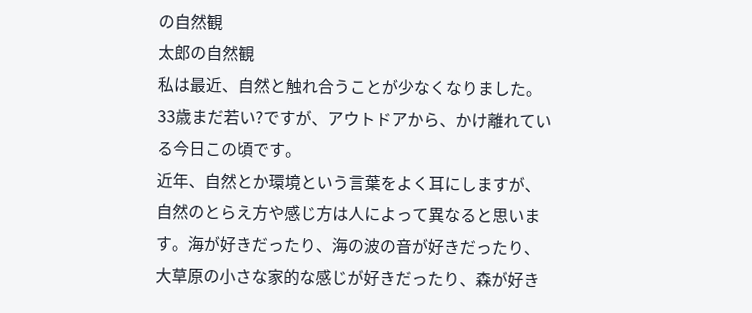の自然観
太郎の自然観
私は最近、自然と触れ合うことが少なくなりました。33歳まだ若い?ですが、アウトドアから、かけ離れている今日この頃です。
近年、自然とか環境という言葉をよく耳にしますが、自然のとらえ方や感じ方は人によって異なると思います。海が好きだったり、海の波の音が好きだったり、大草原の小さな家的な感じが好きだったり、森が好き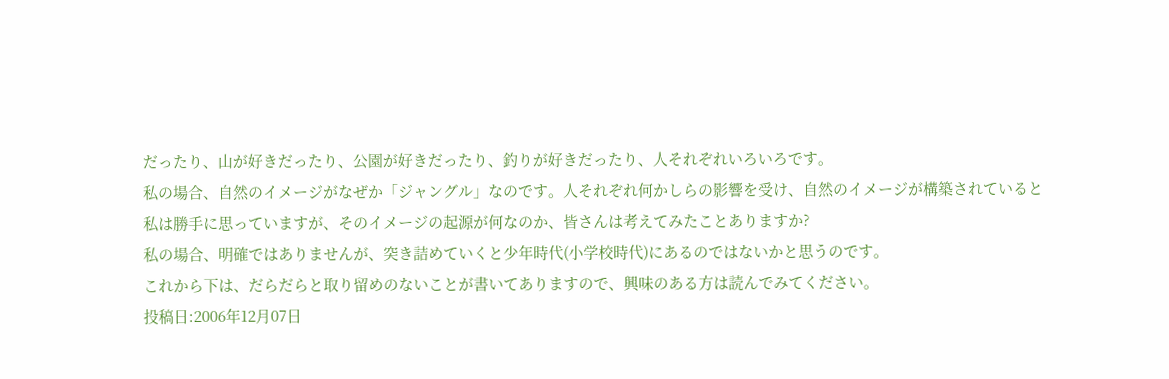だったり、山が好きだったり、公園が好きだったり、釣りが好きだったり、人それぞれいろいろです。
私の場合、自然のイメージがなぜか「ジャングル」なのです。人それぞれ何かしらの影響を受け、自然のイメージが構築されていると私は勝手に思っていますが、そのイメージの起源が何なのか、皆さんは考えてみたことありますか?
私の場合、明確ではありませんが、突き詰めていくと少年時代(小学校時代)にあるのではないかと思うのです。
これから下は、だらだらと取り留めのないことが書いてありますので、興味のある方は読んでみてください。
投稿日:2006年12月07日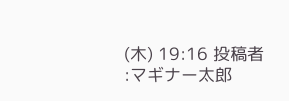(木) 19:16 投稿者 :マギナー太郎